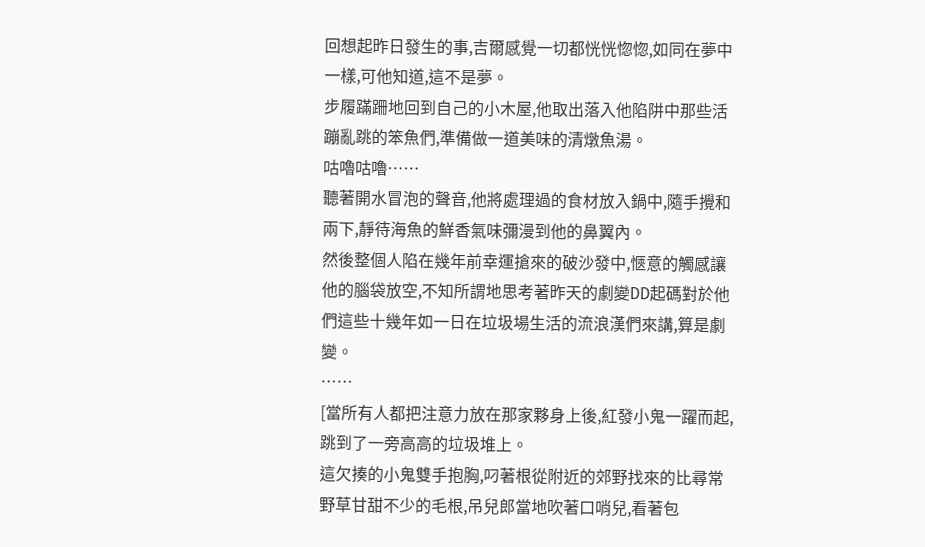回想起昨日發生的事,吉爾感覺一切都恍恍惚惚,如同在夢中一樣,可他知道,這不是夢。
步履蹣跚地回到自己的小木屋,他取出落入他陷阱中那些活蹦亂跳的笨魚們,準備做一道美味的清燉魚湯。
咕嚕咕嚕……
聽著開水冒泡的聲音,他將處理過的食材放入鍋中,隨手攪和兩下,靜待海魚的鮮香氣味彌漫到他的鼻翼內。
然後整個人陷在幾年前幸運搶來的破沙發中,愜意的觸感讓他的腦袋放空,不知所謂地思考著昨天的劇變DD起碼對於他們這些十幾年如一日在垃圾場生活的流浪漢們來講,算是劇變。
……
[當所有人都把注意力放在那家夥身上後,紅發小鬼一躍而起,跳到了一旁高高的垃圾堆上。
這欠揍的小鬼雙手抱胸,叼著根從附近的郊野找來的比尋常野草甘甜不少的毛根,吊兒郎當地吹著口哨兒,看著包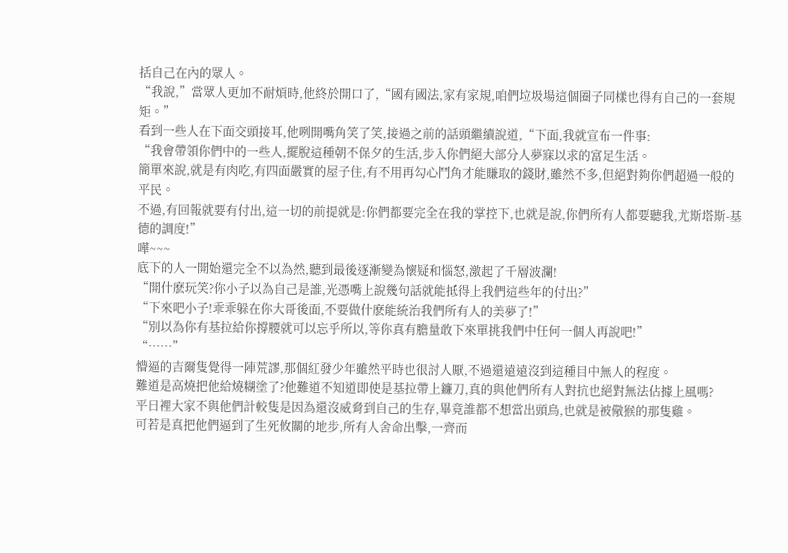括自己在內的眾人。
“我說,”當眾人更加不耐煩時,他終於開口了,“國有國法,家有家規,咱們垃圾場這個圈子同樣也得有自己的一套規矩。”
看到一些人在下面交頭接耳,他咧開嘴角笑了笑,接過之前的話頭繼續說道,“下面,我就宣布一件事:
“我會帶領你們中的一些人,擺脫這種朝不保夕的生活,步入你們絕大部分人夢寐以求的富足生活。
簡單來說,就是有肉吃,有四面嚴實的屋子住,有不用再勾心鬥角才能賺取的錢財,雖然不多,但絕對夠你們超過一般的平民。
不過,有回報就要有付出,這一切的前提就是:你們都要完全在我的掌控下,也就是說,你們所有人都要聽我,尤斯塔斯-基德的調度!”
嘩~~~
底下的人一開始還完全不以為然,聽到最後逐漸變為懷疑和惱怒,激起了千層波瀾!
“開什麽玩笑?你小子以為自己是誰,光憑嘴上說幾句話就能抵得上我們這些年的付出?”
“下來吧小子!乖乖躲在你大哥後面,不要做什麽能統治我們所有人的美夢了!”
“別以為你有基拉給你撐腰就可以忘乎所以,等你真有膽量敢下來單挑我們中任何一個人再說吧!”
“……”
懵逼的吉爾隻覺得一陣荒謬,那個紅發少年雖然平時也很討人厭,不過還遠遠沒到這種目中無人的程度。
難道是高燒把他給燒糊塗了?他難道不知道即使是基拉帶上鐮刀,真的與他們所有人對抗也絕對無法佔據上風嗎?
平日裡大家不與他們計較隻是因為還沒威脅到自己的生存,畢竟誰都不想當出頭鳥,也就是被儆猴的那隻雞。
可若是真把他們逼到了生死攸關的地步,所有人舍命出擊,一齊而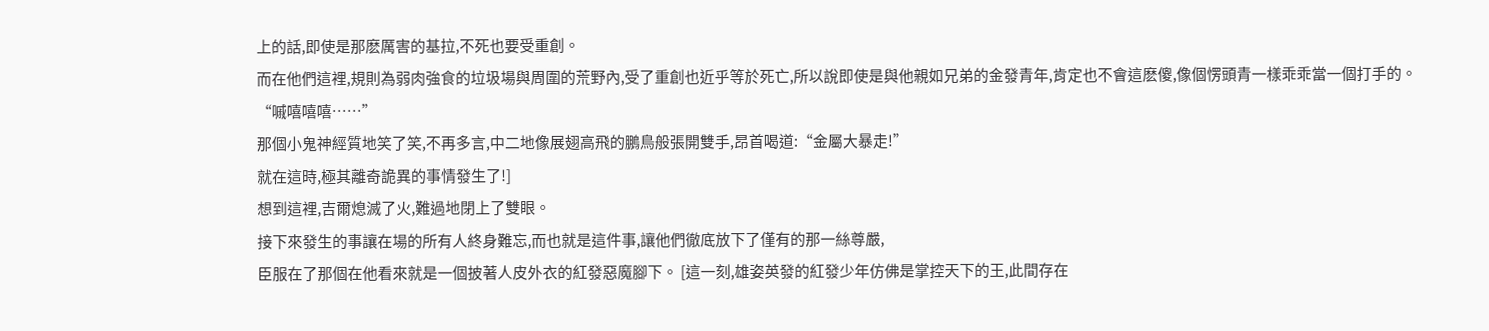上的話,即使是那麽厲害的基拉,不死也要受重創。
而在他們這裡,規則為弱肉強食的垃圾場與周圍的荒野內,受了重創也近乎等於死亡,所以說即使是與他親如兄弟的金發青年,肯定也不會這麽傻,像個愣頭青一樣乖乖當一個打手的。
“嘁嘻嘻嘻……”
那個小鬼神經質地笑了笑,不再多言,中二地像展翅高飛的鵬鳥般張開雙手,昂首喝道:“金屬大暴走!”
就在這時,極其離奇詭異的事情發生了!]
想到這裡,吉爾熄滅了火,難過地閉上了雙眼。
接下來發生的事讓在場的所有人終身難忘,而也就是這件事,讓他們徹底放下了僅有的那一絲尊嚴,
臣服在了那個在他看來就是一個披著人皮外衣的紅發惡魔腳下。 [這一刻,雄姿英發的紅發少年仿佛是掌控天下的王,此間存在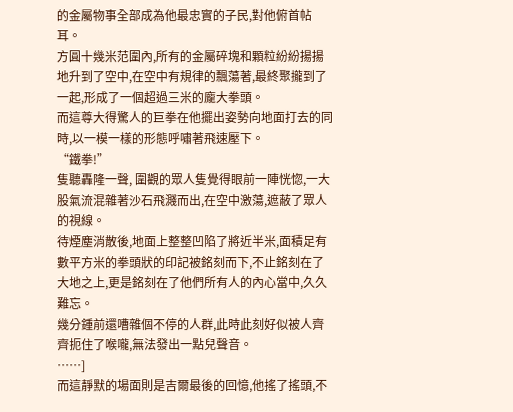的金屬物事全部成為他最忠實的子民,對他俯首帖耳。
方圓十幾米范圍內,所有的金屬碎塊和顆粒紛紛揚揚地升到了空中,在空中有規律的飄蕩著,最終聚攏到了一起,形成了一個超過三米的龐大拳頭。
而這尊大得驚人的巨拳在他擺出姿勢向地面打去的同時,以一模一樣的形態呼嘯著飛速壓下。
“鐵拳!”
隻聽轟隆一聲, 圍觀的眾人隻覺得眼前一陣恍惚,一大股氣流混雜著沙石飛濺而出,在空中激蕩,遮蔽了眾人的視線。
待煙塵消散後,地面上整整凹陷了將近半米,面積足有數平方米的拳頭狀的印記被銘刻而下,不止銘刻在了大地之上,更是銘刻在了他們所有人的內心當中,久久難忘。
幾分鍾前還嘈雜個不停的人群,此時此刻好似被人齊齊扼住了喉嚨,無法發出一點兒聲音。
……]
而這靜默的場面則是吉爾最後的回憶,他搖了搖頭,不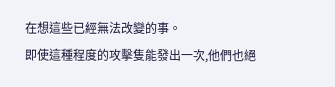在想這些已經無法改變的事。
即使這種程度的攻擊隻能發出一次,他們也絕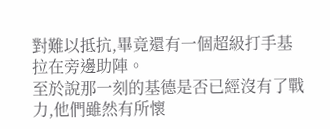對難以抵抗,畢竟還有一個超級打手基拉在旁邊助陣。
至於說那一刻的基德是否已經沒有了戰力,他們雖然有所懷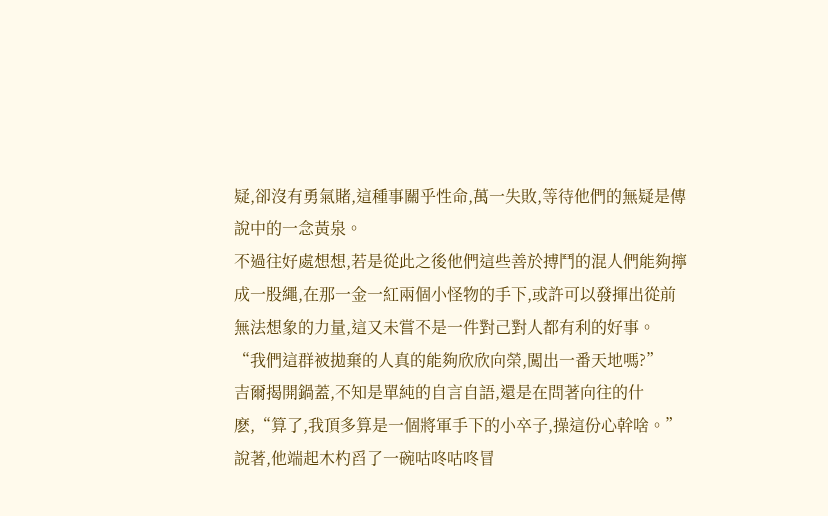疑,卻沒有勇氣賭,這種事關乎性命,萬一失敗,等待他們的無疑是傳說中的一念黃泉。
不過往好處想想,若是從此之後他們這些善於搏鬥的混人們能夠擰成一股繩,在那一金一紅兩個小怪物的手下,或許可以發揮出從前無法想象的力量,這又未嘗不是一件對己對人都有利的好事。
“我們這群被拋棄的人真的能夠欣欣向榮,闖出一番天地嗎?”
吉爾揭開鍋蓋,不知是單純的自言自語,還是在問著向往的什麽,“算了,我頂多算是一個將軍手下的小卒子,操這份心幹啥。”
說著,他端起木杓舀了一碗咕咚咕咚冒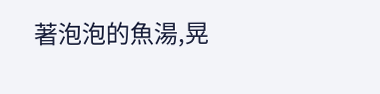著泡泡的魚湯,晃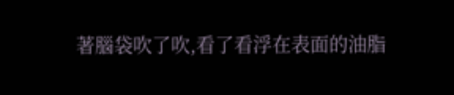著腦袋吹了吹,看了看浮在表面的油脂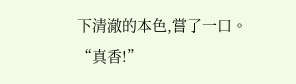下清澈的本色,嘗了一口。
“真香!”